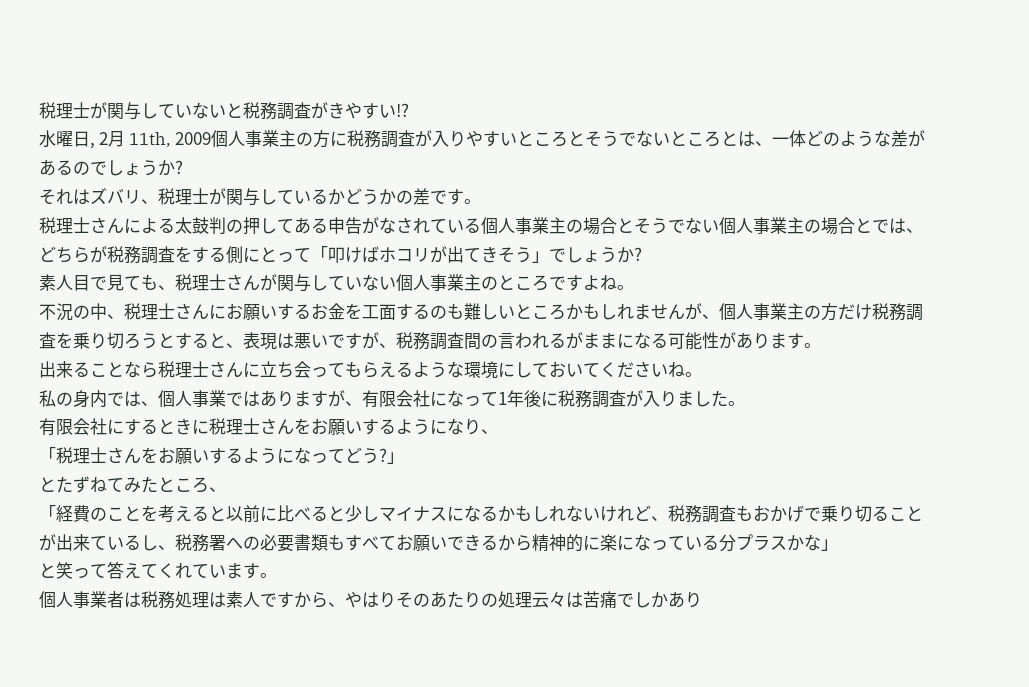税理士が関与していないと税務調査がきやすい!?
水曜日, 2月 11th, 2009個人事業主の方に税務調査が入りやすいところとそうでないところとは、一体どのような差があるのでしょうか?
それはズバリ、税理士が関与しているかどうかの差です。
税理士さんによる太鼓判の押してある申告がなされている個人事業主の場合とそうでない個人事業主の場合とでは、どちらが税務調査をする側にとって「叩けばホコリが出てきそう」でしょうか?
素人目で見ても、税理士さんが関与していない個人事業主のところですよね。
不況の中、税理士さんにお願いするお金を工面するのも難しいところかもしれませんが、個人事業主の方だけ税務調査を乗り切ろうとすると、表現は悪いですが、税務調査間の言われるがままになる可能性があります。
出来ることなら税理士さんに立ち会ってもらえるような環境にしておいてくださいね。
私の身内では、個人事業ではありますが、有限会社になって1年後に税務調査が入りました。
有限会社にするときに税理士さんをお願いするようになり、
「税理士さんをお願いするようになってどう?」
とたずねてみたところ、
「経費のことを考えると以前に比べると少しマイナスになるかもしれないけれど、税務調査もおかげで乗り切ることが出来ているし、税務署への必要書類もすべてお願いできるから精神的に楽になっている分プラスかな」
と笑って答えてくれています。
個人事業者は税務処理は素人ですから、やはりそのあたりの処理云々は苦痛でしかあり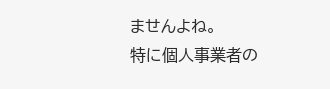ませんよね。
特に個人事業者の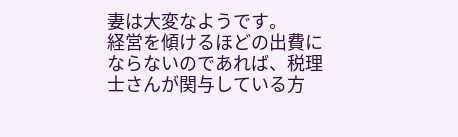妻は大変なようです。
経営を傾けるほどの出費にならないのであれば、税理士さんが関与している方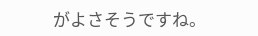がよさそうですね。